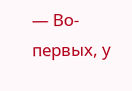— Во-первых, у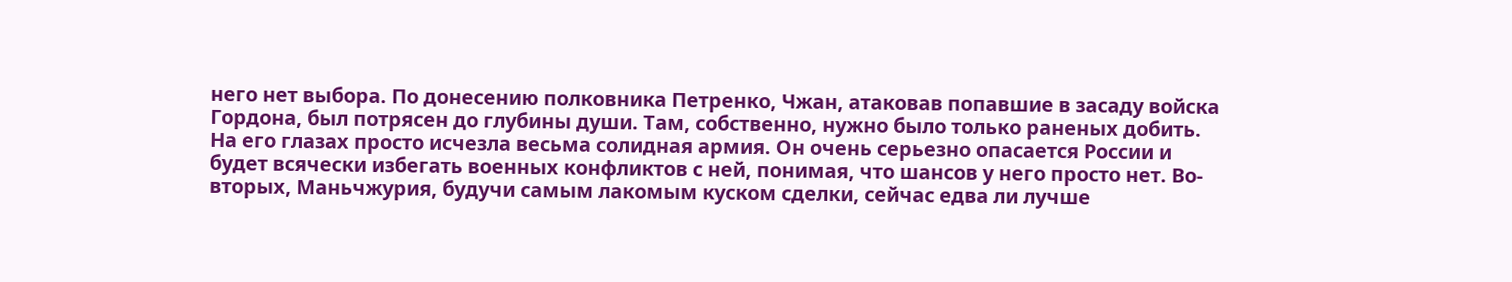него нет выбора. По донесению полковника Петренко, Чжан, атаковав попавшие в засаду войска Гордона, был потрясен до глубины души. Там, собственно, нужно было только раненых добить. На его глазах просто исчезла весьма солидная армия. Он очень серьезно опасается России и будет всячески избегать военных конфликтов с ней, понимая, что шансов у него просто нет. Во-вторых, Маньчжурия, будучи самым лакомым куском сделки, сейчас едва ли лучше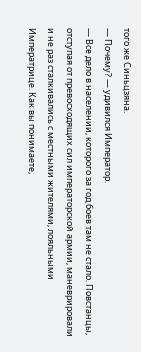того же Синьцзяна.
— Почему? — удивился Император.
— Все дело в населении, которого за год боев там не стало. Повстанцы, отступая от превосходящих сил императорской армии, маневрировали и не раз сталкивались с местными жителями, лояльными Императрице. Как вы понимаете,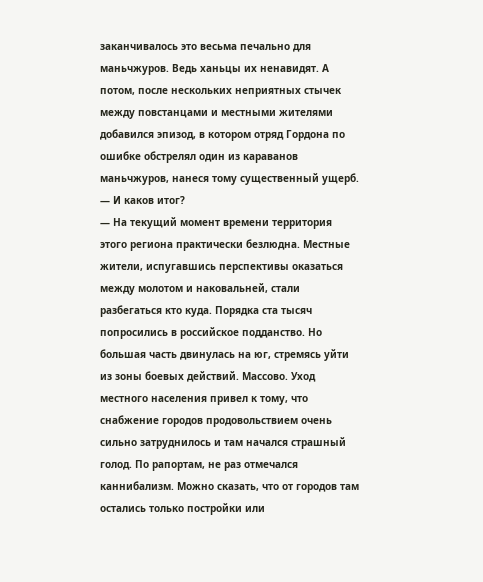заканчивалось это весьма печально для маньчжуров. Ведь ханьцы их ненавидят. А потом, после нескольких неприятных стычек между повстанцами и местными жителями добавился эпизод, в котором отряд Гордона по ошибке обстрелял один из караванов маньчжуров, нанеся тому существенный ущерб.
— И каков итог?
— На текущий момент времени территория этого региона практически безлюдна. Местные жители, испугавшись перспективы оказаться между молотом и наковальней, стали разбегаться кто куда. Порядка ста тысяч попросились в российское подданство. Но большая часть двинулась на юг, стремясь уйти из зоны боевых действий. Массово. Уход местного населения привел к тому, что снабжение городов продовольствием очень сильно затруднилось и там начался страшный голод. По рапортам, не раз отмечался каннибализм. Можно сказать, что от городов там остались только постройки или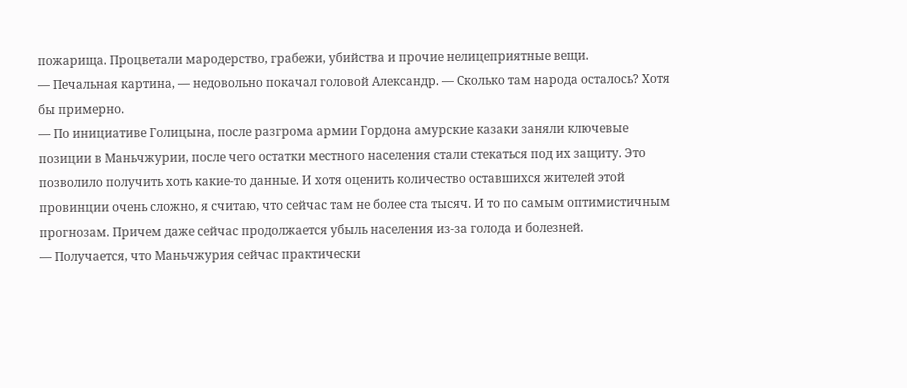пожарища. Процветали мародерство, грабежи, убийства и прочие нелицеприятные вещи.
— Печальная картина, — недовольно покачал головой Александр. — Сколько там народа осталось? Хотя бы примерно.
— По инициативе Голицына, после разгрома армии Гордона амурские казаки заняли ключевые позиции в Маньчжурии, после чего остатки местного населения стали стекаться под их защиту. Это позволило получить хоть какие-то данные. И хотя оценить количество оставшихся жителей этой провинции очень сложно, я считаю, что сейчас там не более ста тысяч. И то по самым оптимистичным прогнозам. Причем даже сейчас продолжается убыль населения из-за голода и болезней.
— Получается, что Маньчжурия сейчас практически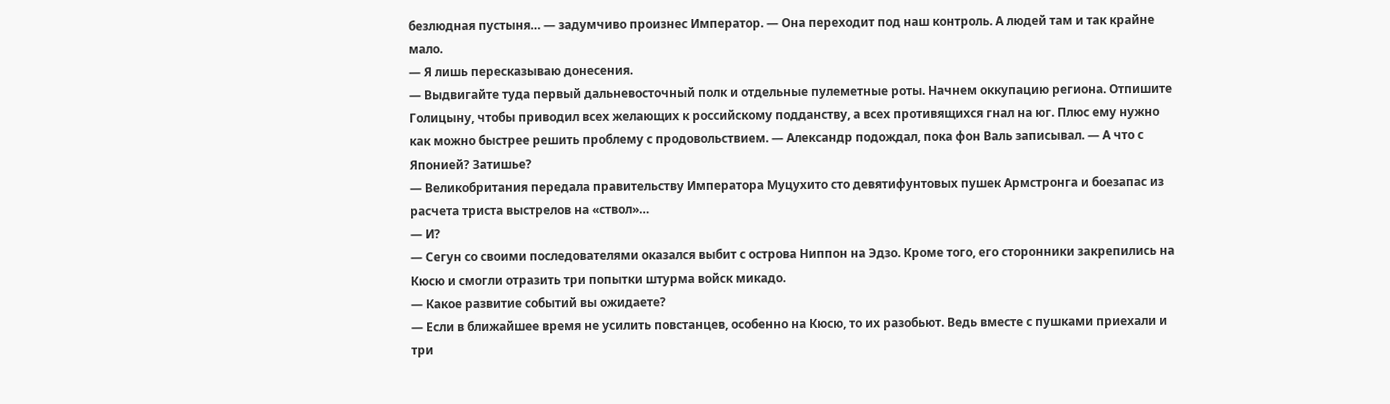безлюдная пустыня… — задумчиво произнес Император. — Она переходит под наш контроль. А людей там и так крайне мало.
— Я лишь пересказываю донесения.
— Выдвигайте туда первый дальневосточный полк и отдельные пулеметные роты. Начнем оккупацию региона. Отпишите Голицыну, чтобы приводил всех желающих к российскому подданству, а всех противящихся гнал на юг. Плюс ему нужно как можно быстрее решить проблему с продовольствием. — Александр подождал, пока фон Валь записывал. — А что с Японией? Затишье?
— Великобритания передала правительству Императора Муцухито сто девятифунтовых пушек Армстронга и боезапас из расчета триста выстрелов на «ствол»…
— И?
— Сегун со своими последователями оказался выбит с острова Ниппон на Эдзо. Кроме того, его сторонники закрепились на Кюсю и смогли отразить три попытки штурма войск микадо.
— Какое развитие событий вы ожидаете?
— Если в ближайшее время не усилить повстанцев, особенно на Кюсю, то их разобьют. Ведь вместе с пушками приехали и три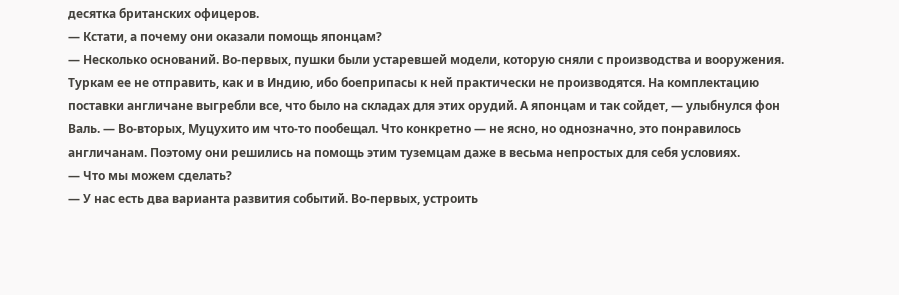десятка британских офицеров.
— Кстати, а почему они оказали помощь японцам?
— Несколько оснований. Во-первых, пушки были устаревшей модели, которую сняли с производства и вооружения. Туркам ее не отправить, как и в Индию, ибо боеприпасы к ней практически не производятся. На комплектацию поставки англичане выгребли все, что было на складах для этих орудий. А японцам и так сойдет, — улыбнулся фон Валь. — Во-вторых, Муцухито им что-то пообещал. Что конкретно — не ясно, но однозначно, это понравилось англичанам. Поэтому они решились на помощь этим туземцам даже в весьма непростых для себя условиях.
— Что мы можем сделать?
— У нас есть два варианта развития событий. Во-первых, устроить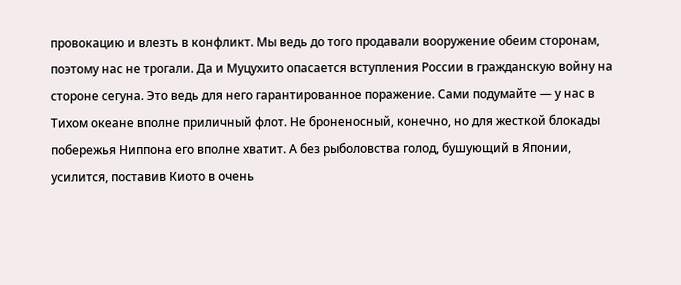провокацию и влезть в конфликт. Мы ведь до того продавали вооружение обеим сторонам, поэтому нас не трогали. Да и Муцухито опасается вступления России в гражданскую войну на стороне сегуна. Это ведь для него гарантированное поражение. Сами подумайте — у нас в Тихом океане вполне приличный флот. Не броненосный, конечно, но для жесткой блокады побережья Ниппона его вполне хватит. А без рыболовства голод, бушующий в Японии, усилится, поставив Киото в очень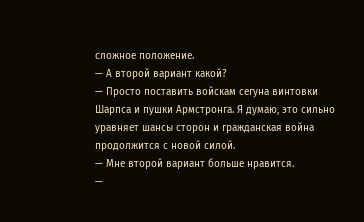сложное положение.
— А второй вариант какой?
— Просто поставить войскам сегуна винтовки Шарпса и пушки Армстронга. Я думаю, это сильно уравняет шансы сторон и гражданская война продолжится с новой силой.
— Мне второй вариант больше нравится.
—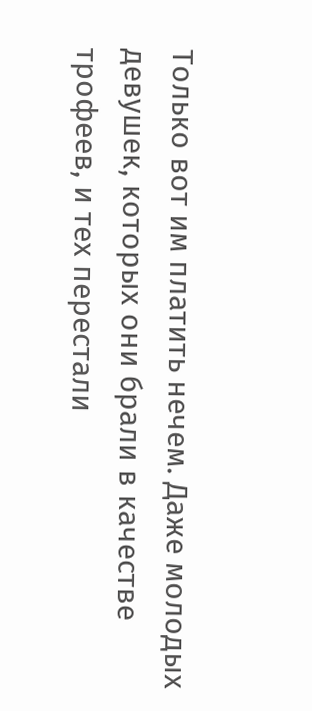Только вот им платить нечем. Даже молодых девушек, которых они брали в качестве трофеев, и тех перестали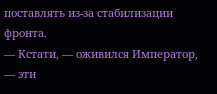поставлять из-за стабилизации фронта.
— Кстати, — оживился Император, — эти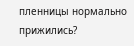пленницы нормально прижились?